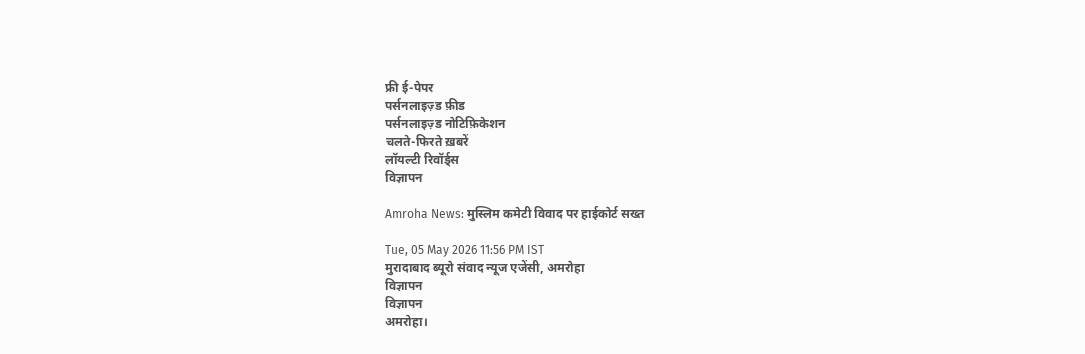फ्री ई-पेपर
पर्सनलाइज़्ड फ़ीड
पर्सनलाइज़्ड नोटिफ़िकेशन
चलते-फिरते ख़बरें
लॉयल्टी रिवॉर्ड्स
विज्ञापन

Amroha News: मुस्लिम कमेटी विवाद पर हाईकोर्ट सख्त

Tue, 05 May 2026 11:56 PM IST
मुरादाबाद ब्यूरो संवाद न्यूज एजेंसी, अमरोहा
विज्ञापन
विज्ञापन
अमरोहा।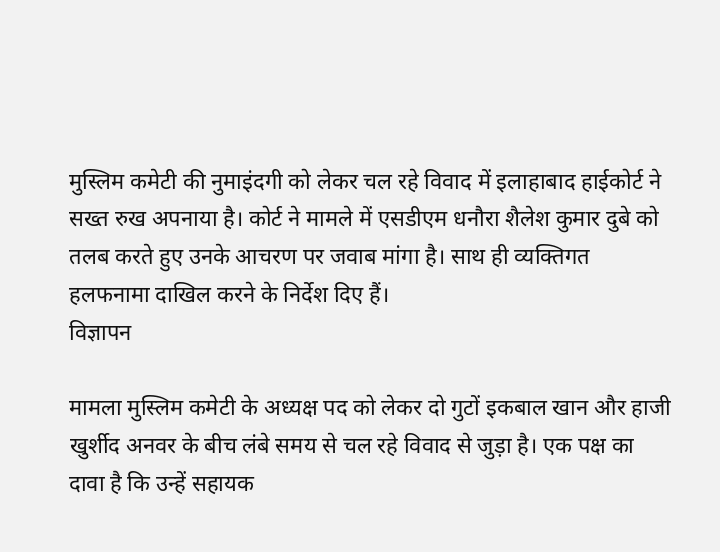मुस्लिम कमेटी की नुमाइंदगी को लेकर चल रहे विवाद में इलाहाबाद हाईकोर्ट ने सख्त रुख अपनाया है। कोर्ट ने मामले में एसडीएम धनौरा शैलेश कुमार दुबे को तलब करते हुए उनके आचरण पर जवाब मांगा है। साथ ही व्यक्तिगत हलफनामा दाखिल करने के निर्देश दिए हैं।
विज्ञापन

मामला मुस्लिम कमेटी के अध्यक्ष पद को लेकर दो गुटों इकबाल खान और हाजी खुर्शीद अनवर के बीच लंबे समय से चल रहे विवाद से जुड़ा है। एक पक्ष का दावा है कि उन्हें सहायक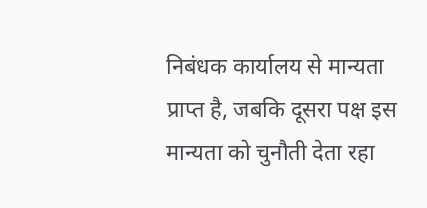निबंधक कार्यालय से मान्यता प्राप्त है, जबकि दूसरा पक्ष इस मान्यता को चुनौती देता रहा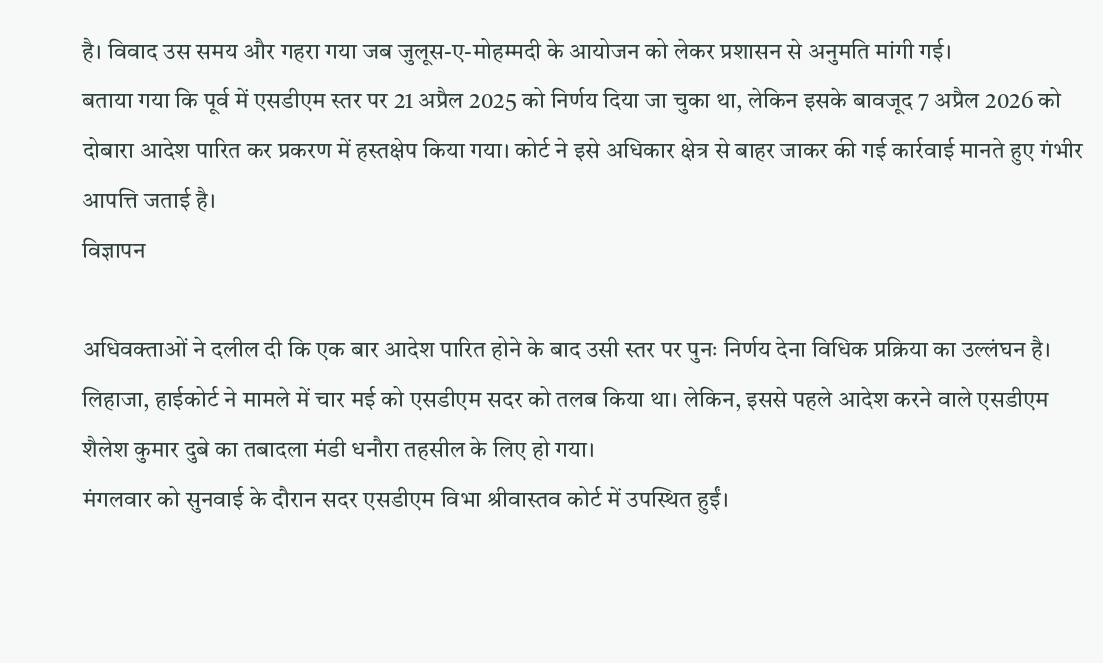है। विवाद उस समय और गहरा गया जब जुलूस-ए-मोहम्मदी के आयोजन को लेकर प्रशासन से अनुमति मांगी गई।
बताया गया कि पूर्व में एसडीएम स्तर पर 21 अप्रैल 2025 को निर्णय दिया जा चुका था, लेकिन इसके बावजूद 7 अप्रैल 2026 को दोबारा आदेश पारित कर प्रकरण में हस्तक्षेप किया गया। कोर्ट ने इसे अधिकार क्षेत्र से बाहर जाकर की गई कार्रवाई मानते हुए गंभीर आपत्ति जताई है।
विज्ञापन

अधिवक्ताओं ने दलील दी कि एक बार आदेश पारित होने के बाद उसी स्तर पर पुनः निर्णय देना विधिक प्रक्रिया का उल्लंघन है। लिहाजा, हाईकोर्ट ने मामले में चार मई को एसडीएम सदर को तलब किया था। लेकिन, इससे पहले आदेश करने वाले एसडीएम शैलेश कुमार दुबे का तबादला मंडी धनौरा तहसील के लिए हो गया।
मंगलवार को सुनवाई के दौरान सदर एसडीएम विभा श्रीवास्तव कोर्ट में उपस्थित हुईं।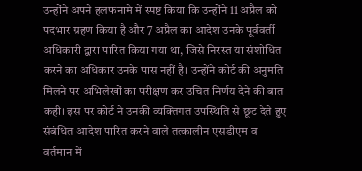उन्होंने अपने हलफनामे में स्पष्ट किया कि उन्होंने 11 अप्रैल को पदभार ग्रहण किया है और 7 अप्रैल का आदेश उनके पूर्ववर्ती अधिकारी द्वारा पारित किया गया था, जिसे निरस्त या संशोधित करने का अधिकार उनके पास नहीं है। उन्होंने कोर्ट की अनुमति मिलने पर अभिलेखों का परीक्षण कर उचित निर्णय देने की बात कही। इस पर कोर्ट ने उनकी व्यक्तिगत उपस्थिति से छूट देते हुए संबंधित आदेश पारित करने वाले तत्कालीन एसडीएम व वर्तमान में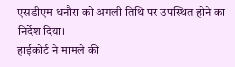एसडीएम धनौरा को अगली तिथि पर उपस्थित होने का निर्देश दिया।
हाईकोर्ट ने मामले की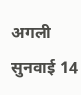अगली सुनवाई 14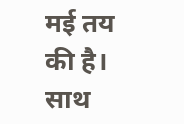मई तय की है। साथ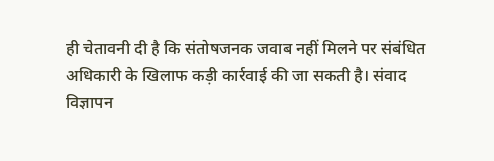ही चेतावनी दी है कि संतोषजनक जवाब नहीं मिलने पर संबंधित अधिकारी के खिलाफ कड़ी कार्रवाई की जा सकती है। संवाद
विज्ञापन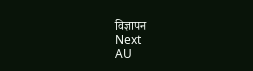विज्ञापन
Next
AU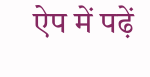ऐप में पढ़ें